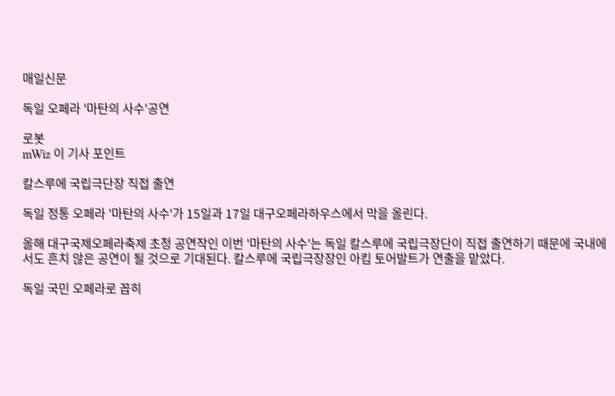매일신문

독일 오페라 '마탄의 사수'공연

로봇
mWiz 이 기사 포인트

칼스루에 국립극단장 직접 출연

독일 정통 오페라 '마탄의 사수'가 15일과 17일 대구오페라하우스에서 막을 올린다.

올해 대구국제오페라축제 초청 공연작인 이번 '마탄의 사수'는 독일 칼스루에 국립극장단이 직접 출연하기 때문에 국내에서도 흔치 않은 공연이 될 것으로 기대된다. 칼스루에 국립극장장인 아킴 토어발트가 연출을 맡았다.

독일 국민 오페라로 꼽히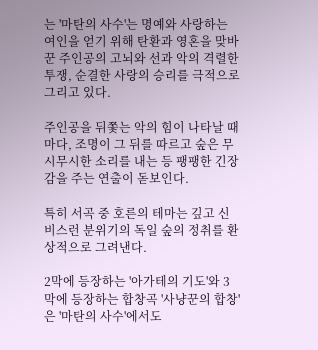는 '마탄의 사수'는 명예와 사랑하는 여인을 얻기 위해 탄환과 영혼을 맞바꾼 주인공의 고뇌와 선과 악의 격렬한 투쟁, 순결한 사랑의 승리를 극적으로 그리고 있다.

주인공을 뒤쫓는 악의 힘이 나타날 때마다, 조명이 그 뒤를 따르고 숲은 무시무시한 소리를 내는 등 팽팽한 긴장감을 주는 연출이 돋보인다.

특히 서곡 중 호른의 테마는 깊고 신비스런 분위기의 독일 숲의 정취를 환상적으로 그려낸다.

2막에 등장하는 '아가테의 기도'와 3막에 등장하는 합창곡 '사냥꾼의 합창'은 '마탄의 사수'에서도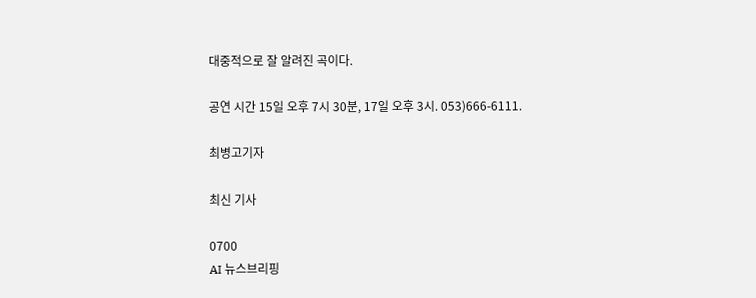대중적으로 잘 알려진 곡이다.

공연 시간 15일 오후 7시 30분, 17일 오후 3시. 053)666-6111.

최병고기자

최신 기사

0700
AI 뉴스브리핑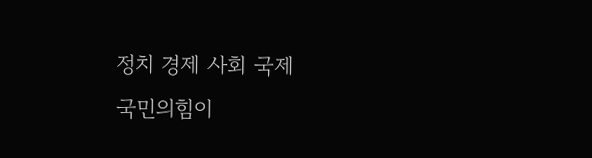정치 경제 사회 국제
국민의힘이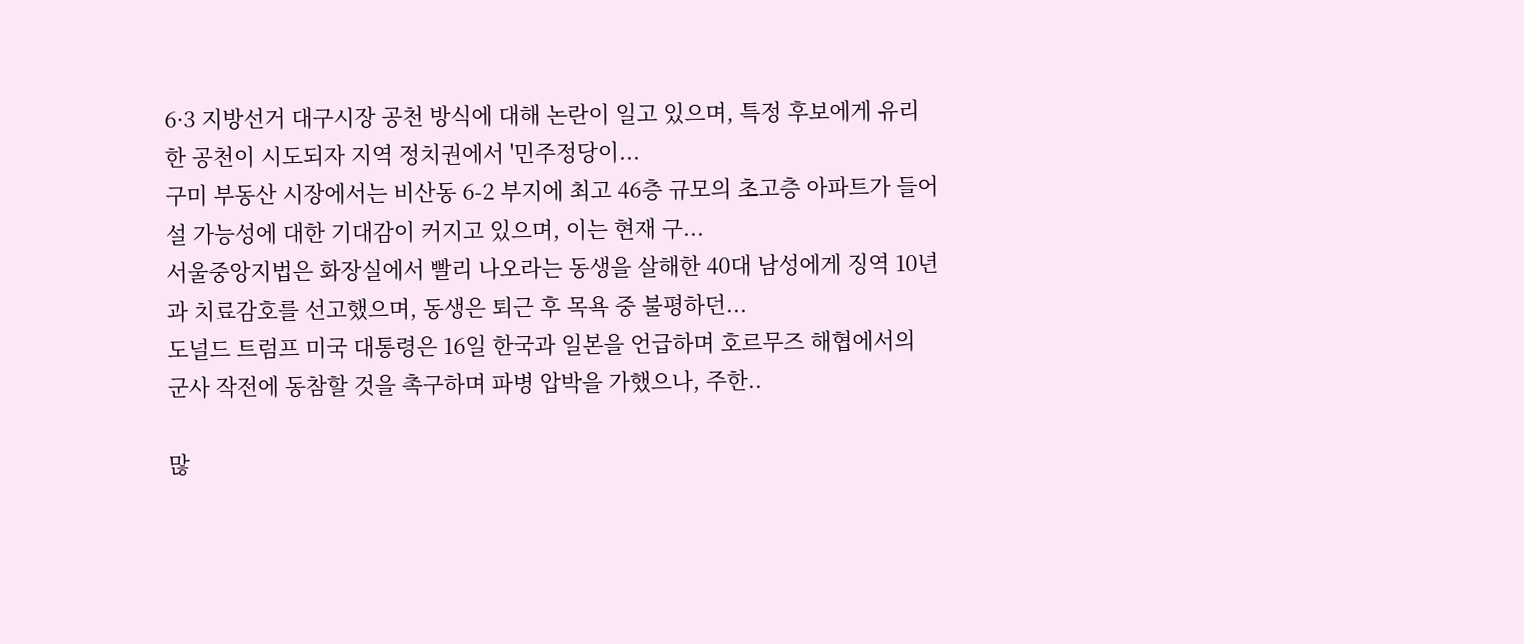6·3 지방선거 대구시장 공천 방식에 대해 논란이 일고 있으며, 특정 후보에게 유리한 공천이 시도되자 지역 정치권에서 '민주정당이...
구미 부동산 시장에서는 비산동 6-2 부지에 최고 46층 규모의 초고층 아파트가 들어설 가능성에 대한 기대감이 커지고 있으며, 이는 현재 구...
서울중앙지법은 화장실에서 빨리 나오라는 동생을 살해한 40대 남성에게 징역 10년과 치료감호를 선고했으며, 동생은 퇴근 후 목욕 중 불평하던...
도널드 트럼프 미국 대통령은 16일 한국과 일본을 언급하며 호르무즈 해협에서의 군사 작전에 동참할 것을 촉구하며 파병 압박을 가했으나, 주한..

많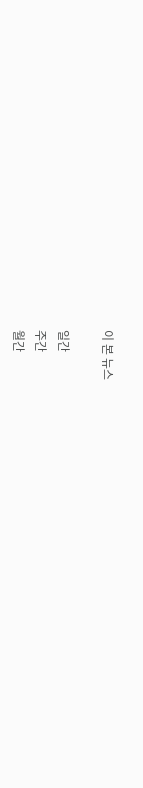이 본 뉴스

일간
주간
월간